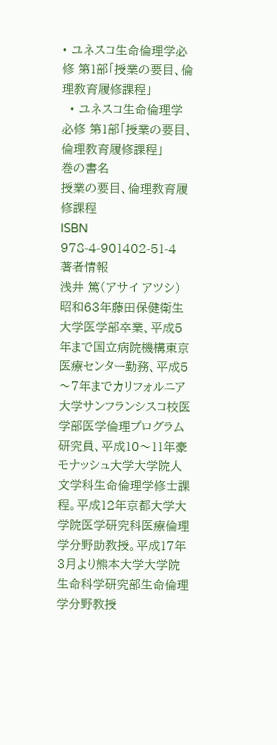• ユネスコ生命倫理学必修 第1部「授業の要目、倫理教育履修課程」
  • ユネスコ生命倫理学必修 第1部「授業の要目、倫理教育履修課程」
巻の書名
授業の要目、倫理教育履修課程
ISBN
978-4-901402-51-4
著者情報
浅井 篤(アサイ アツシ)
昭和63年藤田保健衛生大学医学部卒業、平成5年まで国立病院機構東京医療センター勤務、平成5〜7年までカリフォルニア大学サンフランシスコ校医学部医学倫理プログラム研究員、平成10〜11年豪モナッシュ大学大学院人文学科生命倫理学修士課程。平成12年京都大学大学院医学研究科医療倫理学分野助教授。平成17年3月より熊本大学大学院生命科学研究部生命倫理学分野教授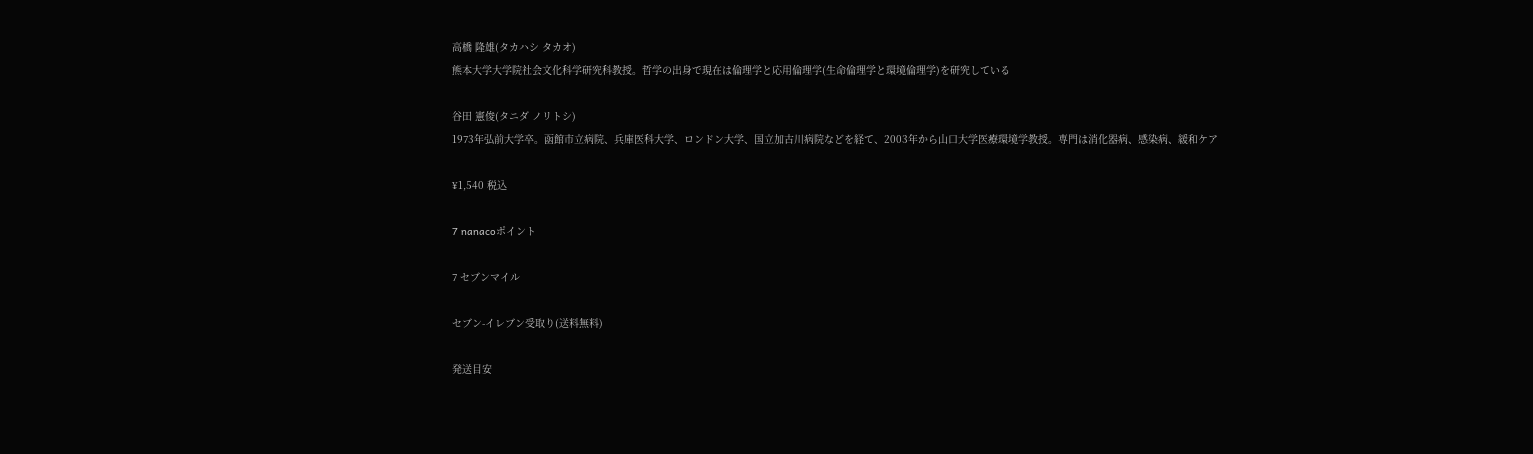高橋 隆雄(タカハシ タカオ)
熊本大学大学院社会文化科学研究科教授。哲学の出身で現在は倫理学と応用倫理学(生命倫理学と環境倫理学)を研究している

谷田 憲俊(タニダ ノリトシ)
1973年弘前大学卒。函館市立病院、兵庫医科大学、ロンドン大学、国立加古川病院などを経て、2003年から山口大学医療環境学教授。専門は消化器病、感染病、緩和ケア

¥1,540 税込

7 nanacoポイント

7 セブンマイル

セブン-イレブン受取り(送料無料)

発送目安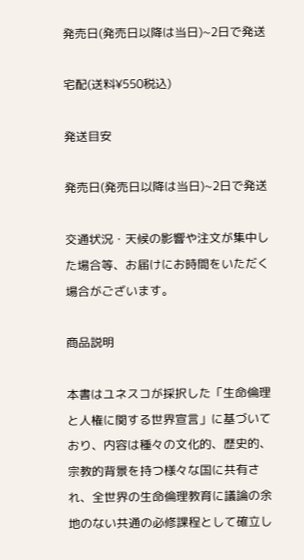発売日(発売日以降は当日)~2日で発送

宅配(送料¥550税込)

発送目安

発売日(発売日以降は当日)~2日で発送

交通状況・天候の影響や注文が集中した場合等、お届けにお時間をいただく場合がございます。

商品説明

本書はユネスコが採択した「生命倫理と人権に関する世界宣言」に基づいており、内容は種々の文化的、歴史的、宗教的背景を持つ様々な国に共有され、全世界の生命倫理教育に議論の余地のない共通の必修課程として確立し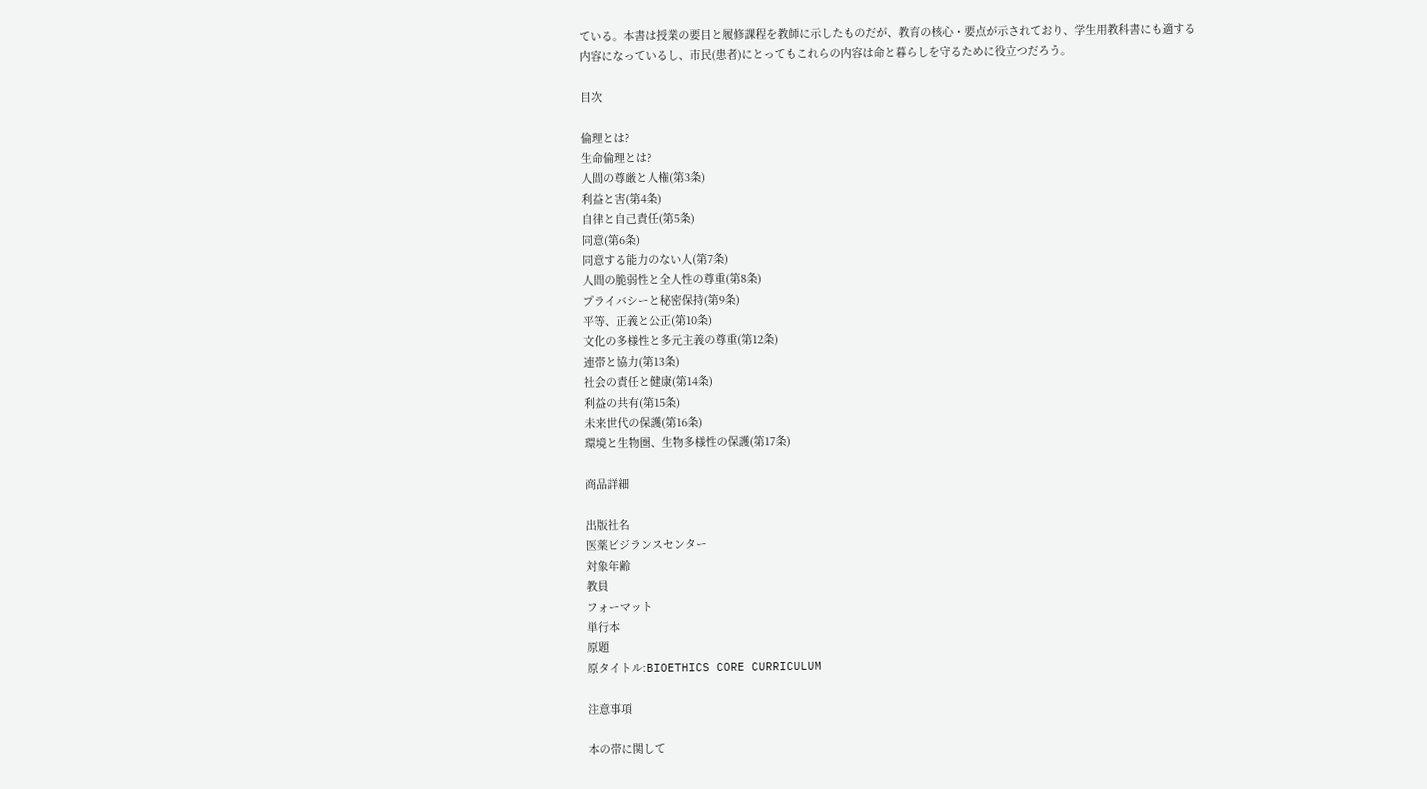ている。本書は授業の要目と履修課程を教師に示したものだが、教育の核心・要点が示されており、学生用教科書にも適する内容になっているし、市民(患者)にとってもこれらの内容は命と暮らしを守るために役立つだろう。

目次

倫理とは?
生命倫理とは?
人間の尊厳と人権(第3条)
利益と害(第4条)
自律と自己責任(第5条)
同意(第6条)
同意する能力のない人(第7条)
人間の脆弱性と全人性の尊重(第8条)
プライバシーと秘密保持(第9条)
平等、正義と公正(第10条)
文化の多様性と多元主義の尊重(第12条)
連帯と協力(第13条)
社会の責任と健康(第14条)
利益の共有(第15条)
未来世代の保護(第16条)
環境と生物圏、生物多様性の保護(第17条)

商品詳細

出版社名
医薬ビジランスセンター
対象年齢
教員
フォーマット
単行本
原題
原タイトル:BIOETHICS CORE CURRICULUM

注意事項

本の帯に関して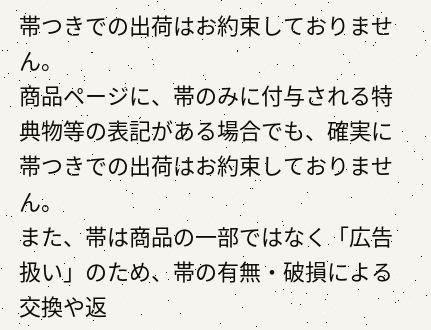帯つきでの出荷はお約束しておりません。
商品ページに、帯のみに付与される特典物等の表記がある場合でも、確実に帯つきでの出荷はお約束しておりません。
また、帯は商品の一部ではなく「広告扱い」のため、帯の有無・破損による交換や返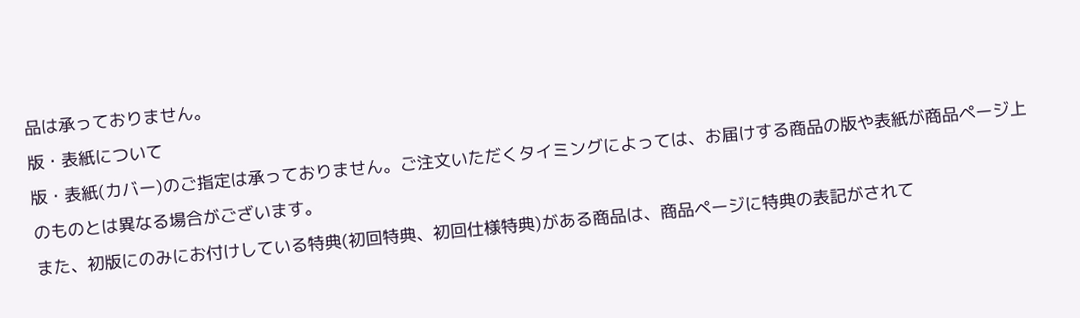品は承っておりません。
版・表紙について
版・表紙(カバー)のご指定は承っておりません。ご注文いただくタイミングによっては、お届けする商品の版や表紙が商品ページ上のものとは異なる場合がございます。
また、初版にのみにお付けしている特典(初回特典、初回仕様特典)がある商品は、商品ページに特典の表記がされて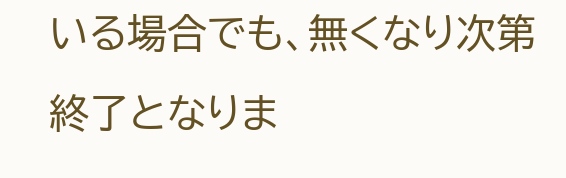いる場合でも、無くなり次第終了となりま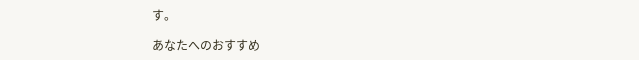す。

あなたへのおすすめ